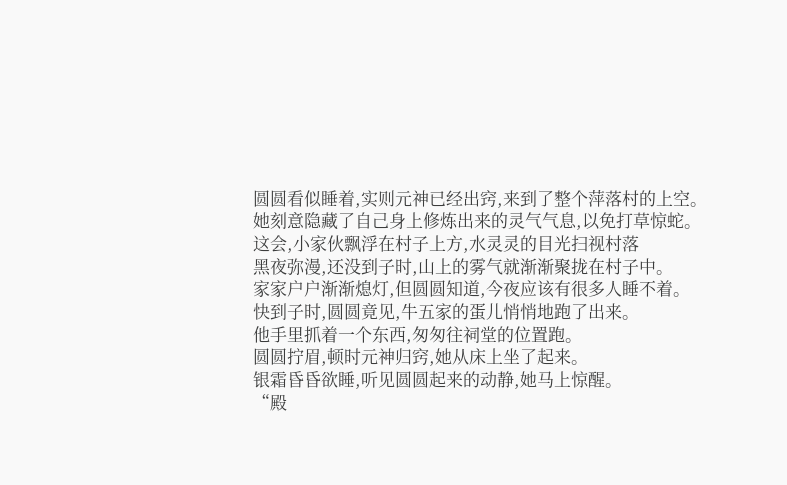圆圆看似睡着,实则元神已经出窍,来到了整个萍落村的上空。
她刻意隐藏了自己身上修炼出来的灵气气息,以免打草惊蛇。
这会,小家伙飘浮在村子上方,水灵灵的目光扫视村落
黑夜弥漫,还没到子时,山上的雾气就渐渐聚拢在村子中。
家家户户渐渐熄灯,但圆圆知道,今夜应该有很多人睡不着。
快到子时,圆圆竟见,牛五家的蛋儿悄悄地跑了出来。
他手里抓着一个东西,匆匆往祠堂的位置跑。
圆圆拧眉,顿时元神归窍,她从床上坐了起来。
银霜昏昏欲睡,听见圆圆起来的动静,她马上惊醒。
“殿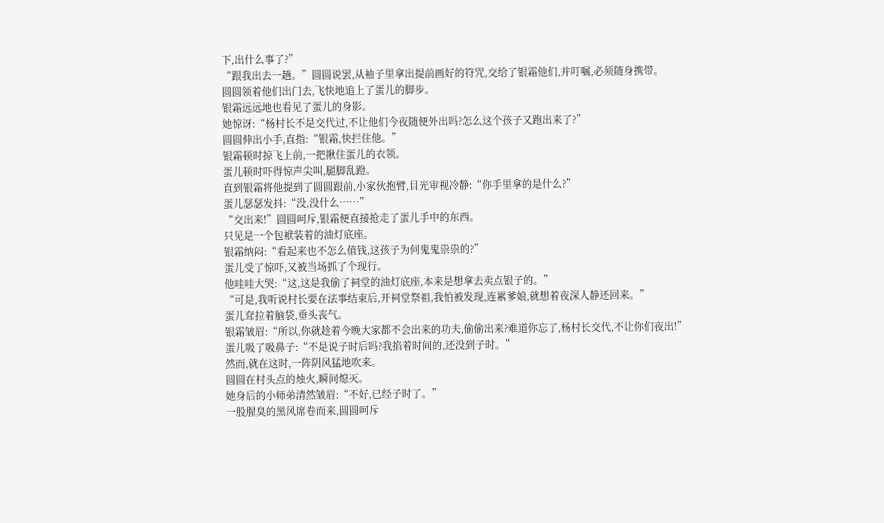下,出什么事了?”
“跟我出去一趟。”圆圆说罢,从袖子里拿出提前画好的符咒,交给了银霜他们,并叮嘱,必须随身携带。
圆圆领着他们出门去,飞快地追上了蛋儿的脚步。
银霜远远地也看见了蛋儿的身影。
她惊讶:“杨村长不是交代过,不让他们今夜随便外出吗?怎么这个孩子又跑出来了?”
圆圆伸出小手,直指:“银霜,快拦住他。”
银霜顿时掠飞上前,一把揪住蛋儿的衣领。
蛋儿顿时吓得惊声尖叫,腿脚乱蹬。
直到银霜将他提到了圆圆跟前,小家伙抱臂,目光审视冷静:“你手里拿的是什么?”
蛋儿瑟瑟发抖:“没,没什么……”
“交出来!”圆圆呵斥,银霜便直接抢走了蛋儿手中的东西。
只见是一个包袱装着的油灯底座。
银霜纳闷:“看起来也不怎么值钱,这孩子为何鬼鬼祟祟的?”
蛋儿受了惊吓,又被当场抓了个现行。
他哇哇大哭:“这,这是我偷了祠堂的油灯底座,本来是想拿去卖点银子的。”
“可是,我听说村长要在法事结束后,开祠堂祭祖,我怕被发现,连累爹娘,就想着夜深人静还回来。”
蛋儿耷拉着脑袋,垂头丧气。
银霜皱眉:“所以,你就趁着今晚大家都不会出来的功夫,偷偷出来?难道你忘了,杨村长交代,不让你们夜出!”
蛋儿吸了吸鼻子:“不是说子时后吗?我掐着时间的,还没到子时。”
然而,就在这时,一阵阴风猛地吹来。
圆圆在村头点的烛火,瞬间熄灭。
她身后的小师弟清然皱眉:“不好,已经子时了。”
一股腥臭的黑风席卷而来,圆圆呵斥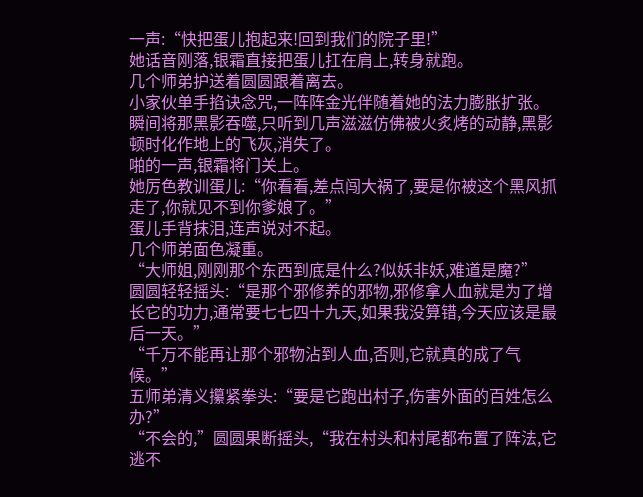一声:“快把蛋儿抱起来!回到我们的院子里!”
她话音刚落,银霜直接把蛋儿扛在肩上,转身就跑。
几个师弟护送着圆圆跟着离去。
小家伙单手掐诀念咒,一阵阵金光伴随着她的法力膨胀扩张。
瞬间将那黑影吞噬,只听到几声滋滋仿佛被火炙烤的动静,黑影顿时化作地上的飞灰,消失了。
啪的一声,银霜将门关上。
她厉色教训蛋儿:“你看看,差点闯大祸了,要是你被这个黑风抓走了,你就见不到你爹娘了。”
蛋儿手背抹泪,连声说对不起。
几个师弟面色凝重。
“大师姐,刚刚那个东西到底是什么?似妖非妖,难道是魔?”
圆圆轻轻摇头:“是那个邪修养的邪物,邪修拿人血就是为了增长它的功力,通常要七七四十九天,如果我没算错,今天应该是最后一天。”
“千万不能再让那个邪物沾到人血,否则,它就真的成了气候。”
五师弟清义攥紧拳头:“要是它跑出村子,伤害外面的百姓怎么办?”
“不会的,”圆圆果断摇头,“我在村头和村尾都布置了阵法,它逃不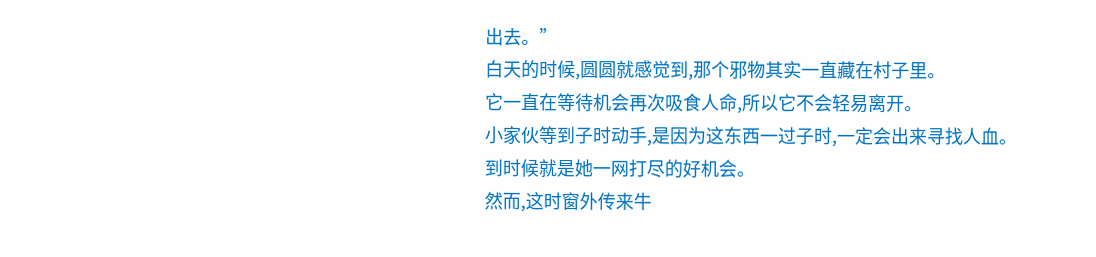出去。”
白天的时候,圆圆就感觉到,那个邪物其实一直藏在村子里。
它一直在等待机会再次吸食人命,所以它不会轻易离开。
小家伙等到子时动手,是因为这东西一过子时,一定会出来寻找人血。
到时候就是她一网打尽的好机会。
然而,这时窗外传来牛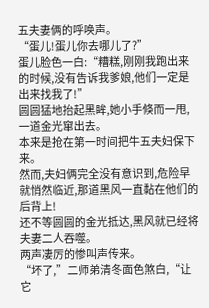五夫妻俩的呼唤声。
“蛋儿!蛋儿你去哪儿了?”
蛋儿脸色一白:“糟糕,刚刚我跑出来的时候,没有告诉我爹娘,他们一定是出来找我了!”
圆圆猛地抬起黑眸,她小手倏而一甩,一道金光窜出去。
本来是抢在第一时间把牛五夫妇保下来。
然而,夫妇俩完全没有意识到,危险早就悄然临近,那道黑风一直黏在他们的后背上!
还不等圆圆的金光抵达,黑风就已经将夫妻二人吞噬。
两声凄厉的惨叫声传来。
“坏了,”二师弟清冬面色煞白,“让它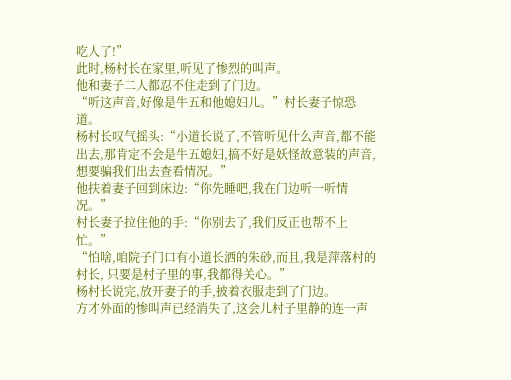吃人了!”
此时,杨村长在家里,听见了惨烈的叫声。
他和妻子二人都忍不住走到了门边。
“听这声音,好像是牛五和他媳妇儿。”村长妻子惊恐道。
杨村长叹气摇头:“小道长说了,不管听见什么声音,都不能出去,那肯定不会是牛五媳妇,搞不好是妖怪故意装的声音,想要骗我们出去查看情况。”
他扶着妻子回到床边:“你先睡吧,我在门边听一听情况。”
村长妻子拉住他的手:“你别去了,我们反正也帮不上忙。”
“怕啥,咱院子门口有小道长洒的朱砂,而且,我是萍落村的村长, 只要是村子里的事,我都得关心。”
杨村长说完,放开妻子的手,披着衣服走到了门边。
方才外面的惨叫声已经消失了,这会儿村子里静的连一声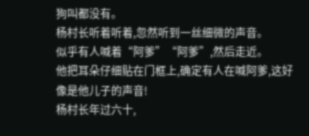狗叫都没有。
杨村长听着听着,忽然听到一丝细微的声音。
似乎有人喊着“阿爹”“阿爹”,然后走近。
他把耳朵仔细贴在门框上,确定有人在喊阿爹,这好像是他儿子的声音!
杨村长年过六十,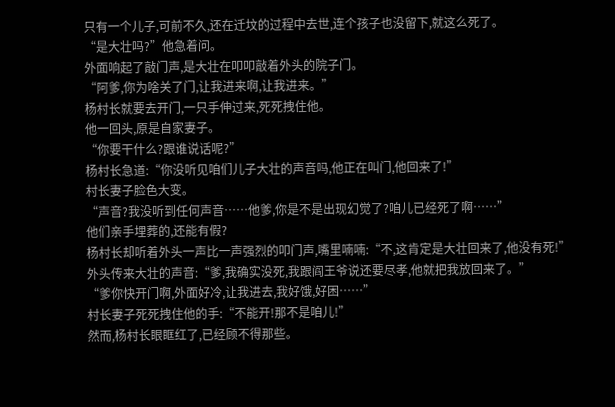只有一个儿子,可前不久,还在迁坟的过程中去世,连个孩子也没留下,就这么死了。
“是大壮吗?”他急着问。
外面响起了敲门声,是大壮在叩叩敲着外头的院子门。
“阿爹,你为啥关了门,让我进来啊,让我进来。”
杨村长就要去开门,一只手伸过来,死死拽住他。
他一回头,原是自家妻子。
“你要干什么?跟谁说话呢?”
杨村长急道:“你没听见咱们儿子大壮的声音吗,他正在叫门,他回来了!”
村长妻子脸色大变。
“声音?我没听到任何声音……他爹,你是不是出现幻觉了?咱儿已经死了啊……”
他们亲手埋葬的,还能有假?
杨村长却听着外头一声比一声强烈的叩门声,嘴里喃喃:“不,这肯定是大壮回来了,他没有死!”
外头传来大壮的声音:“爹,我确实没死,我跟阎王爷说还要尽孝,他就把我放回来了。”
“爹你快开门啊,外面好冷,让我进去,我好饿,好困……”
村长妻子死死拽住他的手:“不能开!那不是咱儿!”
然而,杨村长眼眶红了,已经顾不得那些。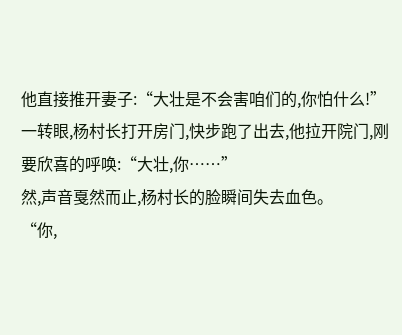他直接推开妻子:“大壮是不会害咱们的,你怕什么!”
一转眼,杨村长打开房门,快步跑了出去,他拉开院门,刚要欣喜的呼唤:“大壮,你……”
然,声音戛然而止,杨村长的脸瞬间失去血色。
“你,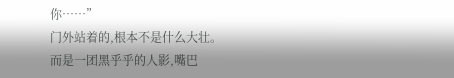你……”
门外站着的,根本不是什么大壮。
而是一团黑乎乎的人影,嘴巴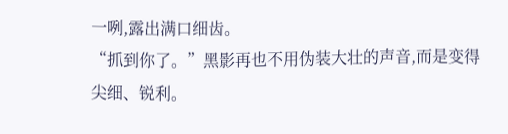一咧,露出满口细齿。
“抓到你了。”黑影再也不用伪装大壮的声音,而是变得尖细、锐利。